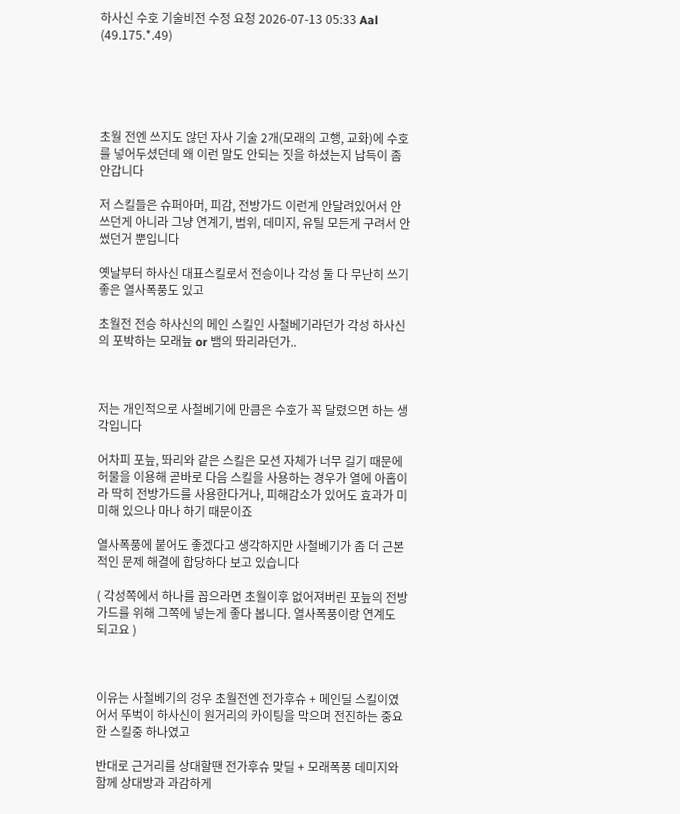하사신 수호 기술비전 수정 요청 2026-07-13 05:33 Aal (49.175.*.49)





초월 전엔 쓰지도 않던 자사 기술 2개(모래의 고행, 교화)에 수호를 넣어두셨던데 왜 이런 말도 안되는 짓을 하셨는지 납득이 좀 안갑니다

저 스킬들은 슈퍼아머, 피감, 전방가드 이런게 안달려있어서 안쓰던게 아니라 그냥 연계기, 범위, 데미지, 유틸 모든게 구려서 안썼던거 뿐입니다

옛날부터 하사신 대표스킬로서 전승이나 각성 둘 다 무난히 쓰기 좋은 열사폭풍도 있고

초월전 전승 하사신의 메인 스킬인 사철베기라던가 각성 하사신의 포박하는 모래늪 or 뱀의 똬리라던가..



저는 개인적으로 사철베기에 만큼은 수호가 꼭 달렸으면 하는 생각입니다

어차피 포늪, 똬리와 같은 스킬은 모션 자체가 너무 길기 때문에 허물을 이용해 곧바로 다음 스킬을 사용하는 경우가 열에 아홉이라 딱히 전방가드를 사용한다거나, 피해감소가 있어도 효과가 미미해 있으나 마나 하기 때문이죠

열사폭풍에 붙어도 좋겠다고 생각하지만 사철베기가 좀 더 근본적인 문제 해결에 합당하다 보고 있습니다

( 각성쪽에서 하나를 꼽으라면 초월이후 없어져버린 포늪의 전방가드를 위해 그쪽에 넣는게 좋다 봅니다. 열사폭풍이랑 연계도 되고요 )



이유는 사철베기의 겅우 초월전엔 전가후슈 + 메인딜 스킬이였어서 뚜벅이 하사신이 원거리의 카이팅을 막으며 전진하는 중요한 스킬중 하나였고

반대로 근거리를 상대할땐 전가후슈 맞딜 + 모래폭풍 데미지와 함께 상대방과 과감하게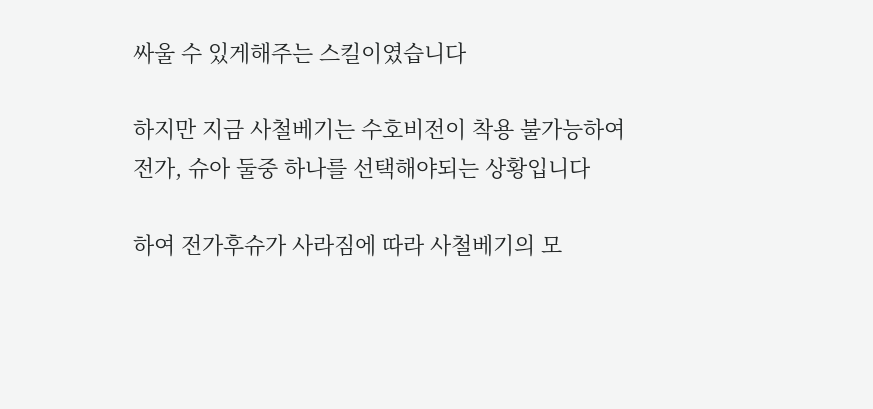싸울 수 있게해주는 스킬이였습니다

하지만 지금 사철베기는 수호비전이 착용 불가능하여 전가, 슈아 둘중 하나를 선택해야되는 상황입니다

하여 전가후슈가 사라짐에 따라 사철베기의 모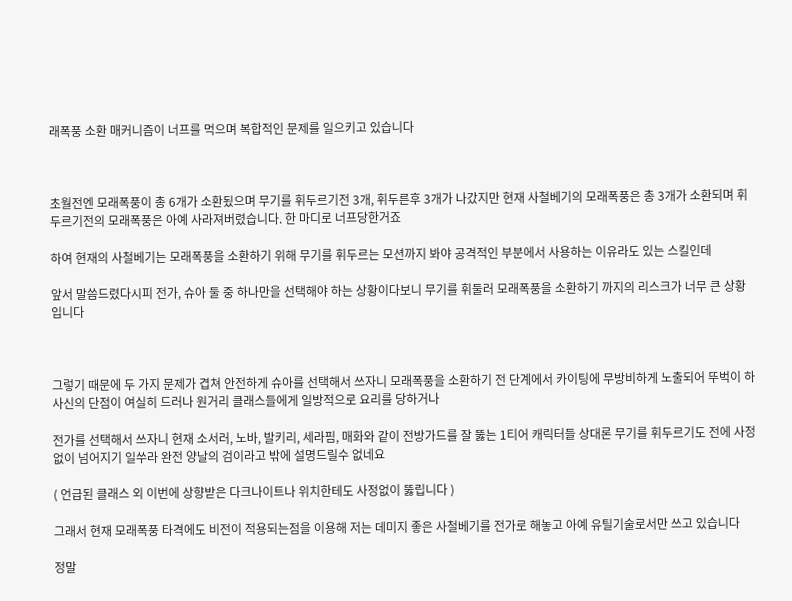래폭풍 소환 매커니즘이 너프를 먹으며 복합적인 문제를 일으키고 있습니다



초월전엔 모래폭풍이 총 6개가 소환됬으며 무기를 휘두르기전 3개, 휘두른후 3개가 나갔지만 현재 사철베기의 모래폭풍은 총 3개가 소환되며 휘두르기전의 모래폭풍은 아예 사라져버렸습니다. 한 마디로 너프당한거죠

하여 현재의 사철베기는 모래폭풍을 소환하기 위해 무기를 휘두르는 모션까지 봐야 공격적인 부분에서 사용하는 이유라도 있는 스킬인데

앞서 말씀드렸다시피 전가, 슈아 둘 중 하나만을 선택해야 하는 상황이다보니 무기를 휘둘러 모래폭풍을 소환하기 까지의 리스크가 너무 큰 상황입니다



그렇기 때문에 두 가지 문제가 겹쳐 안전하게 슈아를 선택해서 쓰자니 모래폭풍을 소환하기 전 단계에서 카이팅에 무방비하게 노출되어 뚜벅이 하사신의 단점이 여실히 드러나 원거리 클래스들에게 일방적으로 요리를 당하거나

전가를 선택해서 쓰자니 현재 소서러, 노바, 발키리, 세라핌, 매화와 같이 전방가드를 잘 뚫는 1티어 캐릭터들 상대론 무기를 휘두르기도 전에 사정없이 넘어지기 일쑤라 완전 양날의 검이라고 밖에 설명드릴수 없네요

( 언급된 클래스 외 이번에 상향받은 다크나이트나 위치한테도 사정없이 뚫립니다 )

그래서 현재 모래폭풍 타격에도 비전이 적용되는점을 이용해 저는 데미지 좋은 사철베기를 전가로 해놓고 아예 유틸기술로서만 쓰고 있습니다

정말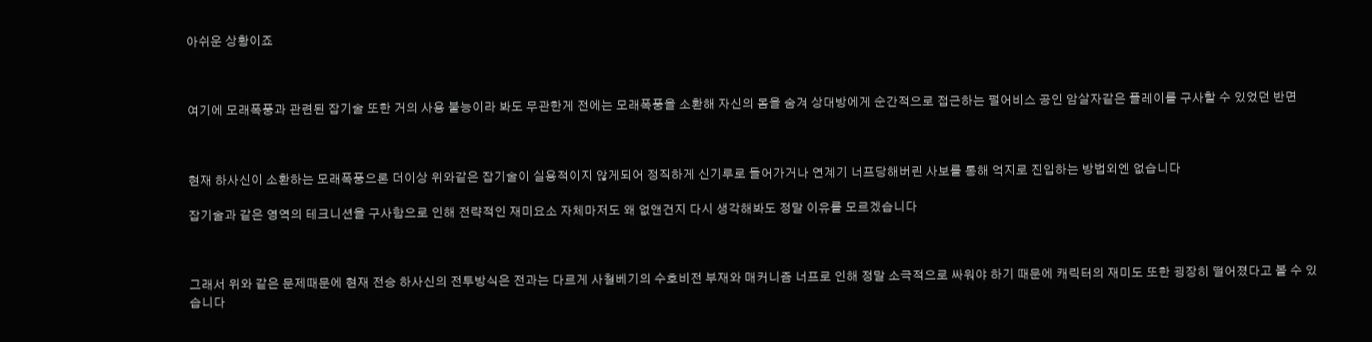아쉬운 상황이죠



여기에 모래폭풍과 관련된 잡기술 또한 거의 사용 불능이라 봐도 무관한게 전에는 모래폭풍을 소환해 자신의 몸을 숨겨 상대방에게 순간적으로 접근하는 펄어비스 공인 암살자같은 플레이를 구사할 수 있었던 반면



현재 하사신이 소환하는 모래폭풍으론 더이상 위와같은 잡기술이 실용적이지 않게되어 정직하게 신기루로 들어가거나 연계기 너프당해버린 사보를 통해 억지로 진입하는 방법외엔 없습니다

잡기술과 같은 영역의 테크니션을 구사함으로 인해 전략적인 재미요소 자체마저도 왜 없앤건지 다시 생각해봐도 정말 이유를 모르겠습니다



그래서 위와 같은 문제때문에 현재 전승 하사신의 전투방식은 전과는 다르게 사철베기의 수호비전 부재와 매커니즘 너프로 인해 정말 소극적으로 싸워야 하기 때문에 캐릭터의 재미도 또한 굉장히 떨어졌다고 볼 수 있습니다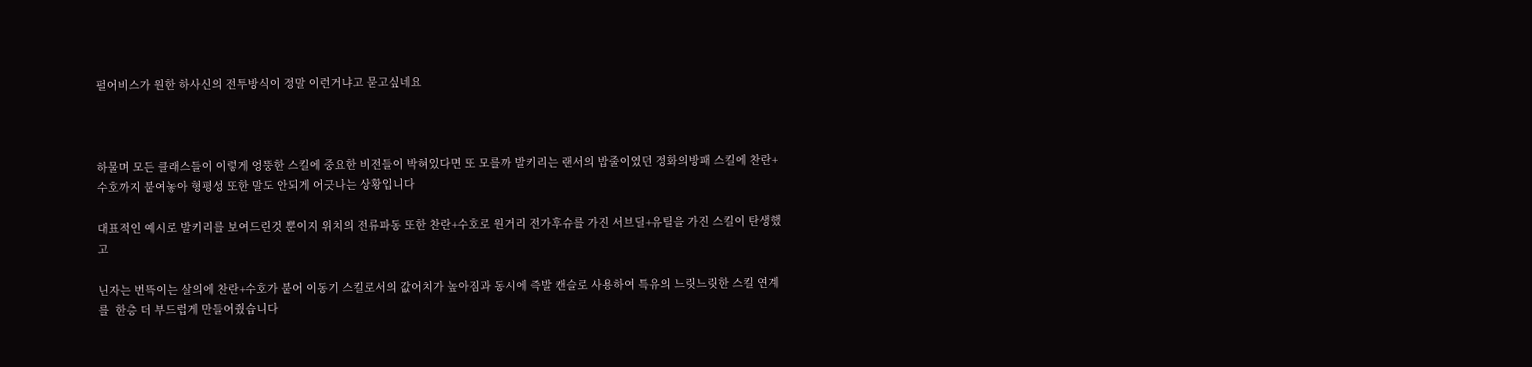펄어비스가 원한 하사신의 전투방식이 정말 이런거냐고 묻고싶네요



하물며 모든 클래스들이 이렇게 엉뚱한 스킬에 중요한 비전들이 박혀있다면 또 모를까 발키리는 랜서의 밥줄이였던 정화의방패 스킬에 찬란+수호까지 붙여놓아 형평성 또한 말도 안되게 어긋나는 상황입니다

대표적인 예시로 발키리를 보여드린것 뿐이지 위치의 전류파동 또한 찬란+수호로 원거리 전가후슈를 가진 서브딜+유틸을 가진 스킬이 탄생했고

닌자는 번뜩이는 살의에 찬란+수호가 붙어 이동기 스킬로서의 값어치가 높아짐과 동시에 즉발 캔슬로 사용하여 특유의 느릿느릿한 스킬 연계를  한층 더 부드럽게 만들어줬습니다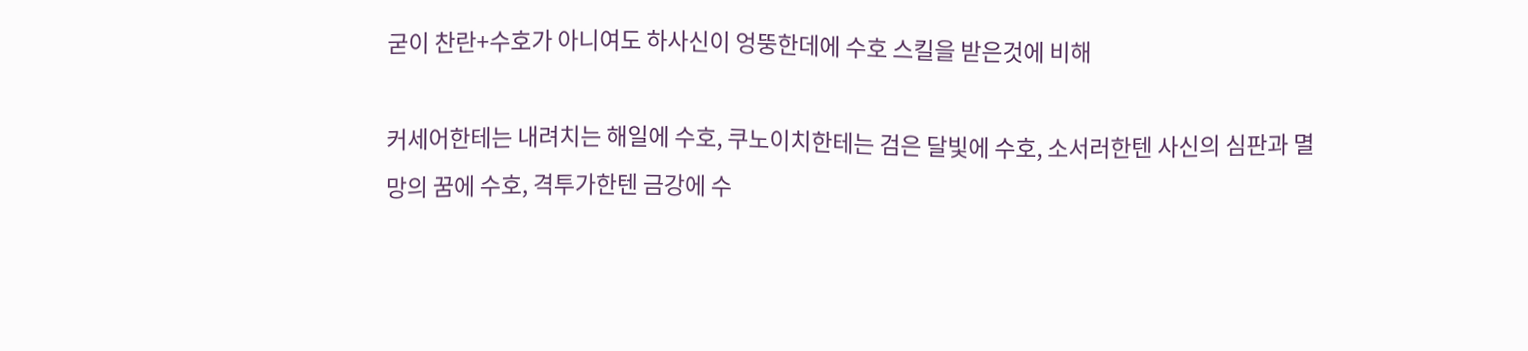굳이 찬란+수호가 아니여도 하사신이 엉뚱한데에 수호 스킬을 받은것에 비해

커세어한테는 내려치는 해일에 수호, 쿠노이치한테는 검은 달빛에 수호, 소서러한텐 사신의 심판과 멸망의 꿈에 수호, 격투가한텐 금강에 수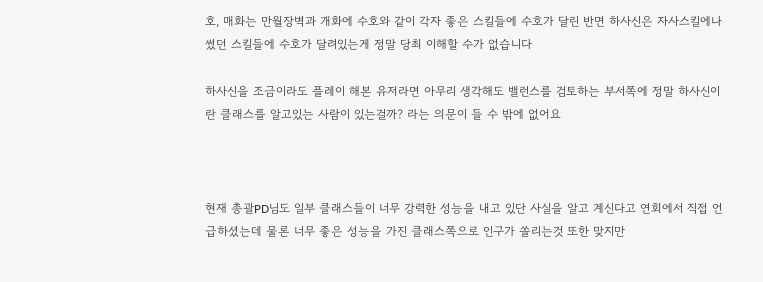호, 매화는 만월장벽과 개화에 수호와 같이 각자 좋은 스킬들에 수호가 달린 반면 하사신은 자사스킬에나 썼던 스킬들에 수호가 달려있는게 정말 당최 이해할 수가 없습니다

하사신을 조금이라도 플레이 해본 유저라면 아무리 생각해도 밸런스를 검토하는 부서쪽에 정말 하사신이란 클래스를 알고있는 사람이 있는걸까? 라는 의문이 들 수 밖에 없어요



현재 총괄PD님도 일부 클래스들이 너무 강력한 성능을 내고 있단 사실을 알고 계신다고 연회에서 직접 언급하셨는데 물론 너무 좋은 성능을 가진 클래스쪽으로 인구가 쏠리는것 또한 맞지만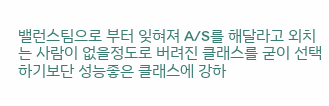밸런스팀으로 부터 잊혀져 A/S를 해달라고 외치는 사람이 없을정도로 버려진 클래스를 굳이 선택하기보단 성능좋은 클래스에 강하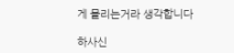게 몰리는거라 생각합니다

하사신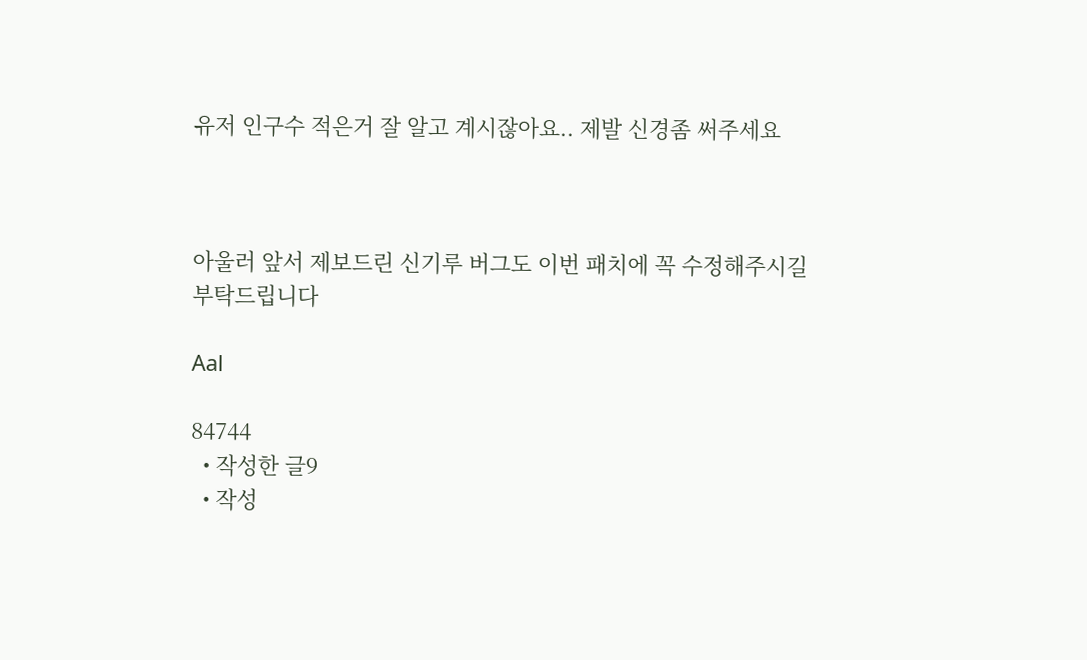유저 인구수 적은거 잘 알고 계시잖아요.. 제발 신경좀 써주세요



아울러 앞서 제보드린 신기루 버그도 이번 패치에 꼭 수정해주시길 부탁드립니다

Aal

84744
  • 작성한 글9
  • 작성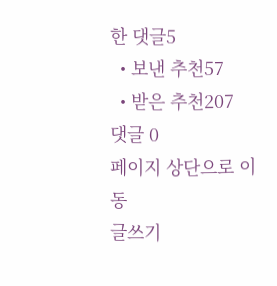한 댓글5
  • 보낸 추천57
  • 받은 추천207
댓글 0
페이지 상단으로 이동
글쓰기